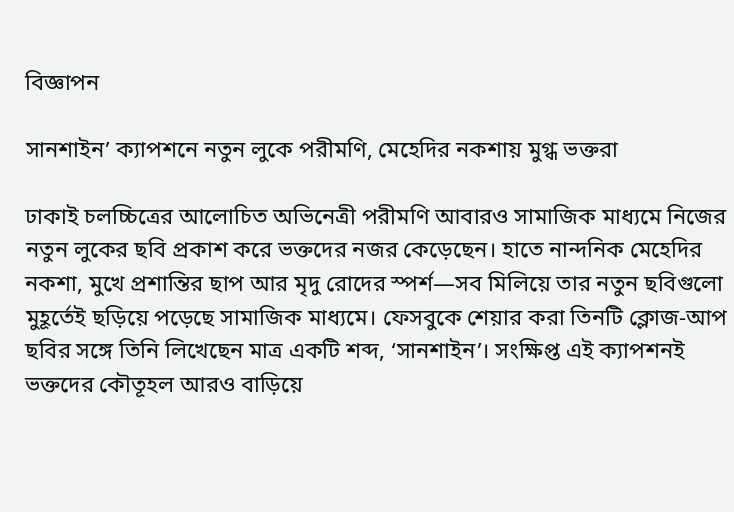বিজ্ঞাপন

সানশাইন’ ক্যাপশনে নতুন লুকে পরীমণি, মেহেদির নকশায় মুগ্ধ ভক্তরা

ঢাকাই চলচ্চিত্রের আলোচিত অভিনেত্রী পরীমণি আবারও সামাজিক মাধ্যমে নিজের নতুন লুকের ছবি প্রকাশ করে ভক্তদের নজর কেড়েছেন। হাতে নান্দনিক মেহেদির নকশা, মুখে প্রশান্তির ছাপ আর মৃদু রোদের স্পর্শ—সব মিলিয়ে তার নতুন ছবিগুলো মুহূর্তেই ছড়িয়ে পড়েছে সামাজিক মাধ্যমে। ফেসবুকে শেয়ার করা তিনটি ক্লোজ-আপ ছবির সঙ্গে তিনি লিখেছেন মাত্র একটি শব্দ, ‘সানশাইন’। সংক্ষিপ্ত এই ক্যাপশনই ভক্তদের কৌতূহল আরও বাড়িয়ে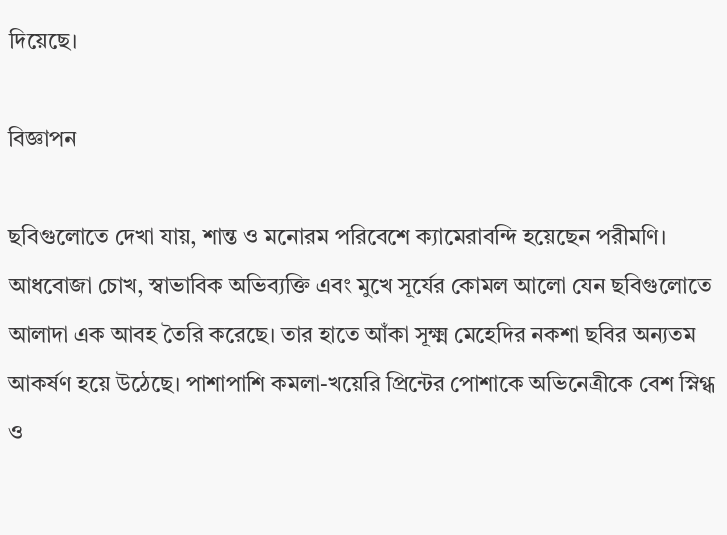দিয়েছে।

বিজ্ঞাপন

ছবিগুলোতে দেখা যায়, শান্ত ও মনোরম পরিবেশে ক্যামেরাবন্দি হয়েছেন পরীমণি। আধবোজা চোখ, স্বাভাবিক অভিব্যক্তি এবং মুখে সূর্যের কোমল আলো যেন ছবিগুলোতে আলাদা এক আবহ তৈরি করেছে। তার হাতে আঁকা সূক্ষ্ম মেহেদির নকশা ছবির অন্যতম আকর্ষণ হয়ে উঠেছে। পাশাপাশি কমলা-খয়েরি প্রিন্টের পোশাকে অভিনেত্রীকে বেশ স্নিগ্ধ ও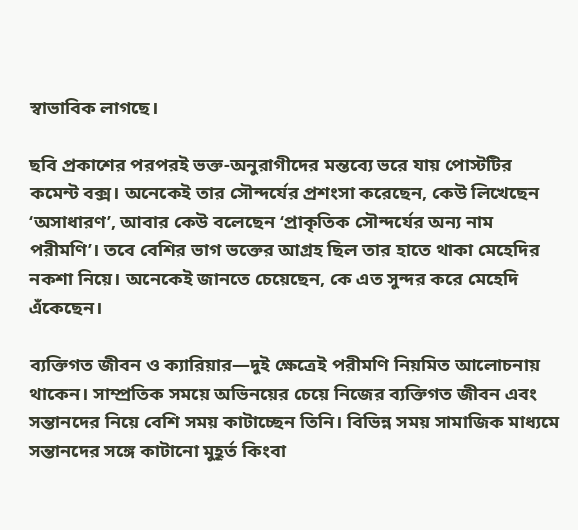স্বাভাবিক লাগছে।

ছবি প্রকাশের পরপরই ভক্ত-অনুরাগীদের মন্তব্যে ভরে যায় পোস্টটির কমেন্ট বক্স। অনেকেই তার সৌন্দর্যের প্রশংসা করেছেন, কেউ লিখেছেন ‘অসাধারণ’, আবার কেউ বলেছেন ‘প্রাকৃতিক সৌন্দর্যের অন্য নাম পরীমণি’। তবে বেশির ভাগ ভক্তের আগ্রহ ছিল তার হাতে থাকা মেহেদির নকশা নিয়ে। অনেকেই জানতে চেয়েছেন, কে এত সুন্দর করে মেহেদি এঁকেছেন।

ব্যক্তিগত জীবন ও ক্যারিয়ার—দুই ক্ষেত্রেই পরীমণি নিয়মিত আলোচনায় থাকেন। সাম্প্রতিক সময়ে অভিনয়ের চেয়ে নিজের ব্যক্তিগত জীবন এবং সন্তানদের নিয়ে বেশি সময় কাটাচ্ছেন তিনি। বিভিন্ন সময় সামাজিক মাধ্যমে সন্তানদের সঙ্গে কাটানো মুহূর্ত কিংবা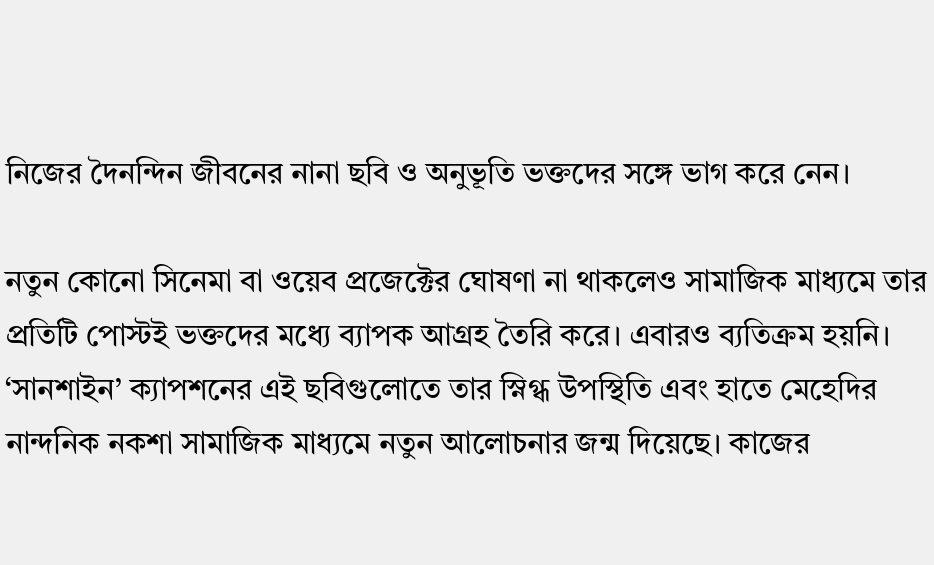নিজের দৈনন্দিন জীবনের নানা ছবি ও অনুভূতি ভক্তদের সঙ্গে ভাগ করে নেন।

নতুন কোনো সিনেমা বা ওয়েব প্রজেক্টের ঘোষণা না থাকলেও সামাজিক মাধ্যমে তার প্রতিটি পোস্টই ভক্তদের মধ্যে ব্যাপক আগ্রহ তৈরি করে। এবারও ব্যতিক্রম হয়নি। ‘সানশাইন’ ক্যাপশনের এই ছবিগুলোতে তার স্নিগ্ধ উপস্থিতি এবং হাতে মেহেদির নান্দনিক নকশা সামাজিক মাধ্যমে নতুন আলোচনার জন্ম দিয়েছে। কাজের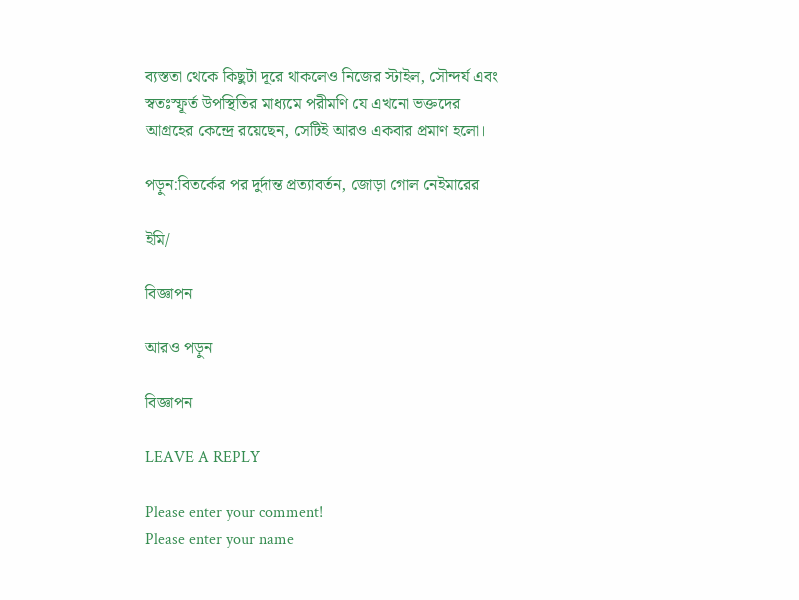ব্যস্ততা থেকে কিছুটা দূরে থাকলেও নিজের স্টাইল, সৌন্দর্য এবং স্বতঃস্ফূর্ত উপস্থিতির মাধ্যমে পরীমণি যে এখনো ভক্তদের আগ্রহের কেন্দ্রে রয়েছেন, সেটিই আরও একবার প্রমাণ হলো।

পড়ুন:বিতর্কের পর দুর্দান্ত প্রত্যাবর্তন, জোড়া গোল নেইমারের

ইমি/

বিজ্ঞাপন

আরও পড়ুন

বিজ্ঞাপন

LEAVE A REPLY

Please enter your comment!
Please enter your name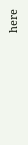here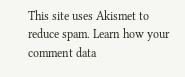This site uses Akismet to reduce spam. Learn how your comment data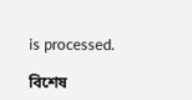is processed.

বিশেষ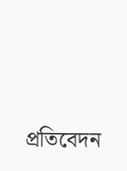প্রতিবেদন